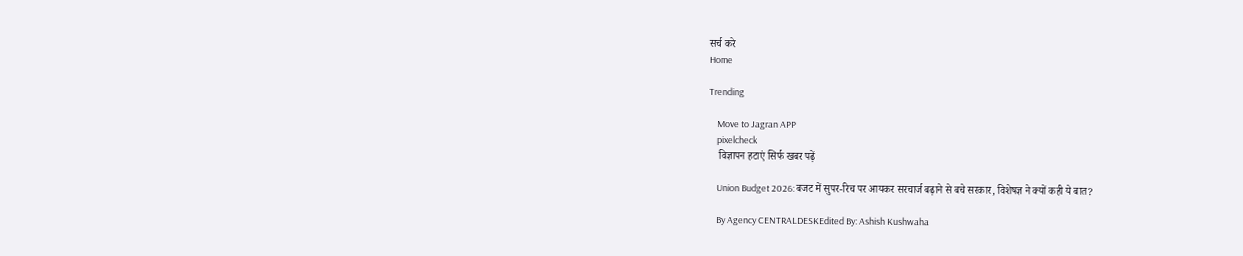सर्च करे
Home

Trending

    Move to Jagran APP
    pixelcheck
    विज्ञापन हटाएं सिर्फ खबर पढ़ें

    Union Budget 2026: बजट में सुपर-रिच पर आयकर सरचार्ज बढ़ाने से बचे सरकार, विशेषज्ञ ने क्यों कही ये बात?

    By Agency CENTRALDESKEdited By: Ashish Kushwaha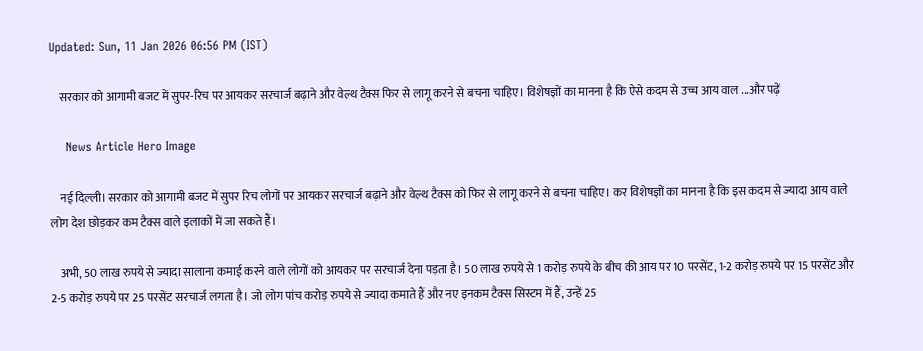Updated: Sun, 11 Jan 2026 06:56 PM (IST)

    सरकार को आगामी बजट में सुपर-रिच पर आयकर सरचार्ज बढ़ाने और वेल्थ टैक्स फिर से लागू करने से बचना चाहिए। विशेषज्ञों का मानना है कि ऐसे कदम से उच्च आय वाल ...और पढ़ें

    News Article Hero Image

    नई दिल्ली। सरकार को आगामी बजट में सुपर रिच लोगों पर आयकर सरचार्ज बढ़ाने और वेल्थ टैक्स को फिर से लागू करने से बचना चाहिए। कर विशेषज्ञों का मानना है कि इस कदम से ज्यादा आय वाले लोग देश छोड़कर कम टैक्स वाले इलाकों में जा सकते हैं।

    अभी, 50 लाख रुपये से ज्यादा सालाना कमाई करने वाले लोगों को आयकर पर सरचार्ज देना पड़ता है। 50 लाख रुपये से 1 करोड़ रुपये के बीच की आय पर 10 परसेंट, 1-2 करोड़ रुपये पर 15 परसेंट और 2-5 करोड़ रुपये पर 25 परसेंट सरचार्ज लगता है। जो लोग पांच करोड़ रुपये से ज्यादा कमाते हैं और नए इनकम टैक्स सिस्टम में हैं, उन्हें 25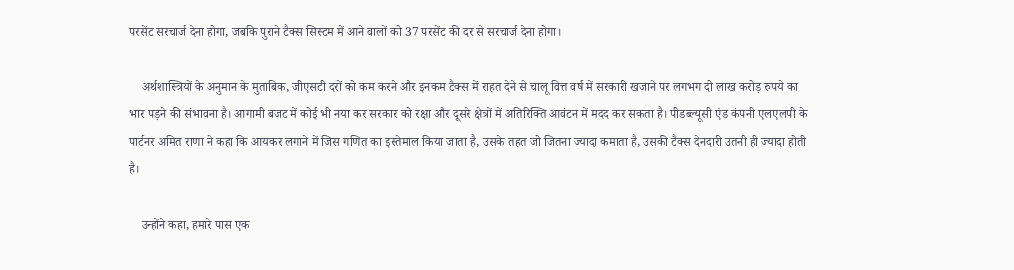परसेंट सरचार्ज देना होगा, जबकि पुराने टैक्स सिस्टम में आने वालों को 37 परसेंट की दर से सरचार्ज देना होगा।

    अर्थशास्त्रियों के अनुमान के मुताबिक, जीएसटी दरों को कम करने और इनकम टैक्स में राहत देने से चालू वित्त वर्ष में सरकारी खजाने पर लगभग दो लाख करोड़ रुपये का भार पड़ने की संभावना है। आगामी बजट में कोई भी नया कर सरकार को रक्षा और दूसरे क्षेत्रों में अतिरिक्ति आवंटन में मदद कर सकता है। पीडब्ल्यूसी एंड कंपनी एलएलपी के पार्टनर अमित राणा ने कहा कि आयकर लगाने में जिस गणित का इस्तेमाल किया जाता है, उसके तहत जो जितना ज्यादा कमाता है, उसकी टैक्स देनदारी उतनी ही ज्यादा होती है।

    उन्होंने कहा, हमारे पास एक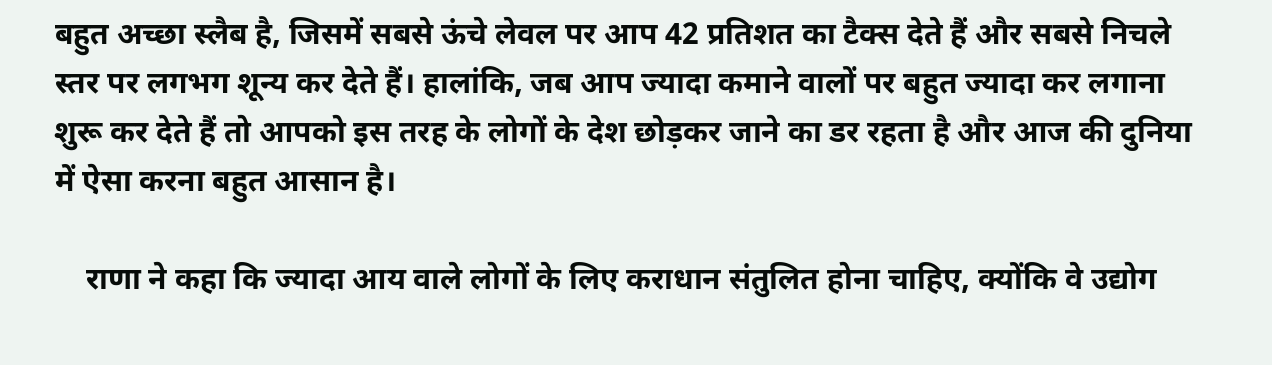बहुत अच्छा स्लैब है, जिसमें सबसे ऊंचे लेवल पर आप 42 प्रतिशत का टैक्स देते हैं और सबसे निचले स्तर पर लगभग शून्य कर देते हैं। हालांकि, जब आप ज्यादा कमाने वालों पर बहुत ज्यादा कर लगाना शुरू कर देते हैं तो आपको इस तरह के लोगों के देश छोड़कर जाने का डर रहता है और आज की दुनिया में ऐसा करना बहुत आसान है।

    राणा ने कहा कि ज्यादा आय वाले लोगों के लिए कराधान संतुलित होना चाहिए, क्योंकि वे उद्योग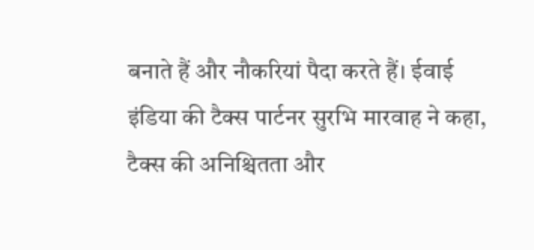बनाते हैं और नौकरियां पैदा करते हैं। ईवाई इंडिया की टैक्स पार्टनर सुरभि मारवाह ने कहा, टैक्स की अनिश्चितता और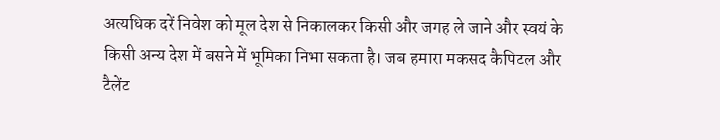अत्यधिक दरें निवेश को मूल देश से निकालकर किसी और जगह ले जाने और स्वयं के किसी अन्य देश में बसने में भूमिका निभा सकता है। जब हमारा मकसद कैपिटल और टैलेंट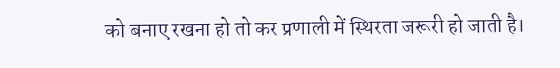को बनाए रखना हो तो कर प्रणाली में स्थिरता जरूरी हो जाती है।